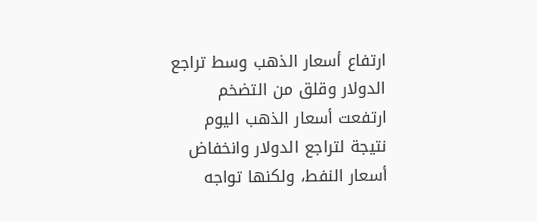ارتفاع أسعار الذهب وسط تراجع الدولار وقلق من التضخم
ارتفعت أسعار الذهب اليوم نتيجة لتراجع الدولار وانخفاض أسعار النفط، ولكنها تواجه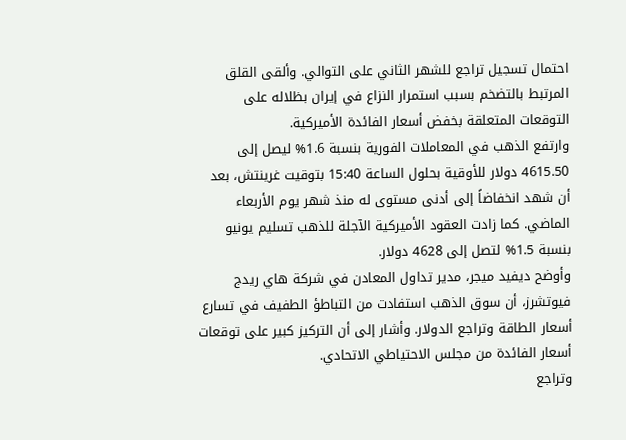احتمال تسجيل تراجع للشهر الثاني على التوالي. وألقى القلق المرتبط بالتضخم بسبب استمرار النزاع في إيران بظلاله على التوقعات المتعلقة بخفض أسعار الفائدة الأميركية.
وارتفع الذهب في المعاملات الفورية بنسبة 1.6% ليصل إلى 4615.50 دولار للأوقية بحلول الساعة 15:40 بتوقيت غرينتش، بعد أن شهد انخفاضاً إلى أدنى مستوى له منذ شهر يوم الأربعاء الماضي. كما زادت العقود الأميركية الآجلة للذهب تسليم يونيو بنسبة 1.5% لتصل إلى 4628 دولار.
وأوضح ديفيد ميجر، مدير تداول المعادن في شركة هاي ريدج فيوتشرز، أن سوق الذهب استفادت من التباطؤ الطفيف في تسارع أسعار الطاقة وتراجع الدولار. وأشار إلى أن التركيز كبير على توقعات أسعار الفائدة من مجلس الاحتياطي الاتحادي.
وتراجع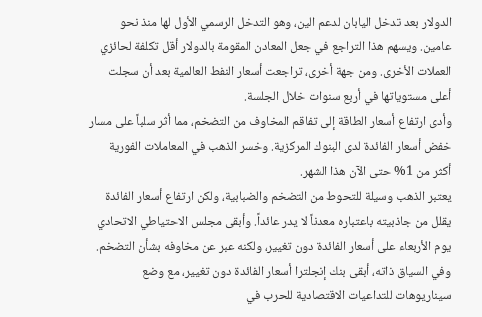الدولار بعد تدخل اليابان لدعم الين، وهو التدخل الرسمي الأول لها منذ نحو عامين. ويسهم هذا التراجع في جعل المعادن المقومة بالدولار أقل تكلفة لحائزي العملات الأخرى. ومن جهة أخرى، تراجعت أسعار النفط العالمية بعد أن سجلت أعلى مستوياتها في أربع سنوات خلال الجلسة.
وأدى ارتفاع أسعار الطاقة إلى تفاقم المخاوف من التضخم، مما أثر سلباً على مسار خفض أسعار الفائدة لدى البنوك المركزية. وخسر الذهب في المعاملات الفورية أكثر من 1% حتى الآن هذا الشهر.
يعتبر الذهب وسيلة للتحوط من التضخم والضبابية، ولكن ارتفاع أسعار الفائدة يقلل من جاذبيته باعتباره معدناً لا يدر عائداً. وأبقى مجلس الاحتياطي الاتحادي يوم الأربعاء على أسعار الفائدة دون تغيير، ولكنه عبر عن مخاوفه بشأن التضخم.
وفي السياق ذاته، أبقى بنك إنجلترا أسعار الفائدة دون تغيير، مع وضع سيناريوهات للتداعيات الاقتصادية للحرب في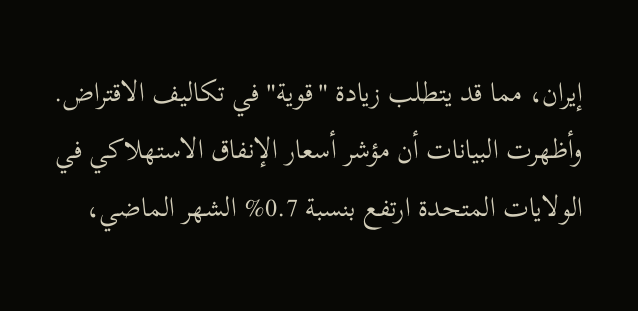إيران، مما قد يتطلب زيادة "قوية" في تكاليف الاقتراض.
وأظهرت البيانات أن مؤشر أسعار الإنفاق الاستهلاكي في الولايات المتحدة ارتفع بنسبة 0.7% الشهر الماضي،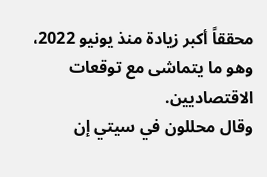محققاً أكبر زيادة منذ يونيو 2022، وهو ما يتماشى مع توقعات الاقتصاديين.
وقال محللون في سيتي إن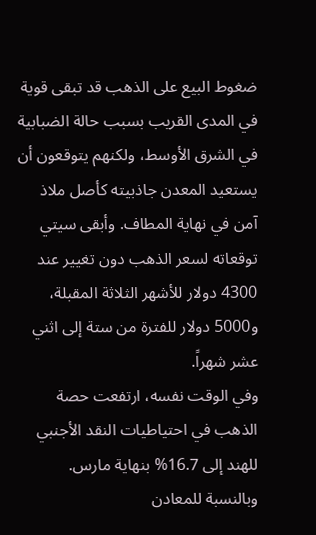ضغوط البيع على الذهب قد تبقى قوية في المدى القريب بسبب حالة الضبابية في الشرق الأوسط، ولكنهم يتوقعون أن يستعيد المعدن جاذبيته كأصل ملاذ آمن في نهاية المطاف. وأبقى سيتي توقعاته لسعر الذهب دون تغيير عند 4300 دولار للأشهر الثلاثة المقبلة، و5000 دولار للفترة من ستة إلى اثني عشر شهراً.
وفي الوقت نفسه، ارتفعت حصة الذهب في احتياطيات النقد الأجنبي للهند إلى 16.7% بنهاية مارس. وبالنسبة للمعادن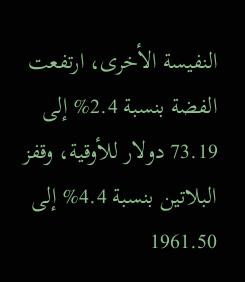النفيسة الأخرى، ارتفعت الفضة بنسبة 2.4% إلى 73.19 دولار للأوقية، وقفز البلاتين بنسبة 4.4% إلى 1961.50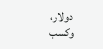دولار، وكسب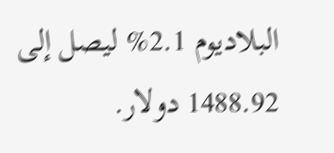البلاديوم 2.1% ليصل إلى 1488.92 دولار.